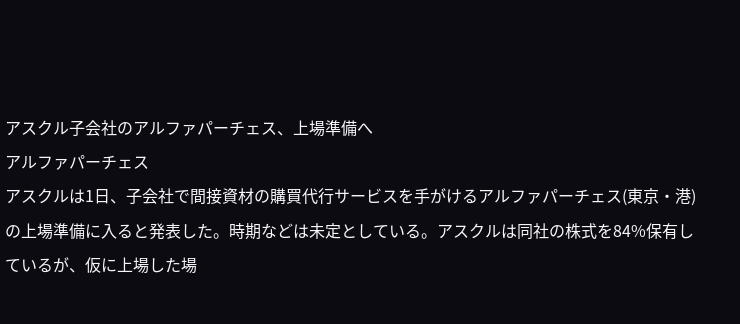アスクル子会社のアルファパーチェス、上場準備へ
アルファパーチェス
アスクルは1日、子会社で間接資材の購買代行サービスを手がけるアルファパーチェス(東京・港)の上場準備に入ると発表した。時期などは未定としている。アスクルは同社の株式を84%保有しているが、仮に上場した場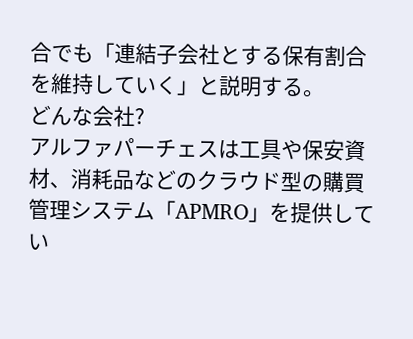合でも「連結子会社とする保有割合を維持していく」と説明する。
どんな会社?
アルファパーチェスは工具や保安資材、消耗品などのクラウド型の購買管理システム「APMRO」を提供してい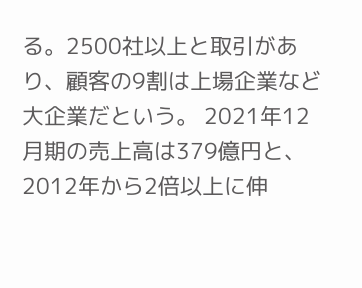る。2500社以上と取引があり、顧客の9割は上場企業など大企業だという。 2021年12月期の売上高は379億円と、2012年から2倍以上に伸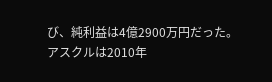び、純利益は4億2900万円だった。
アスクルは2010年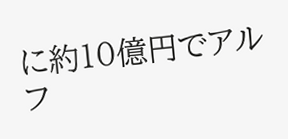に約10億円でアルフ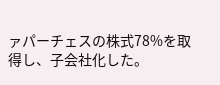ァパーチェスの株式78%を取得し、子会社化した。